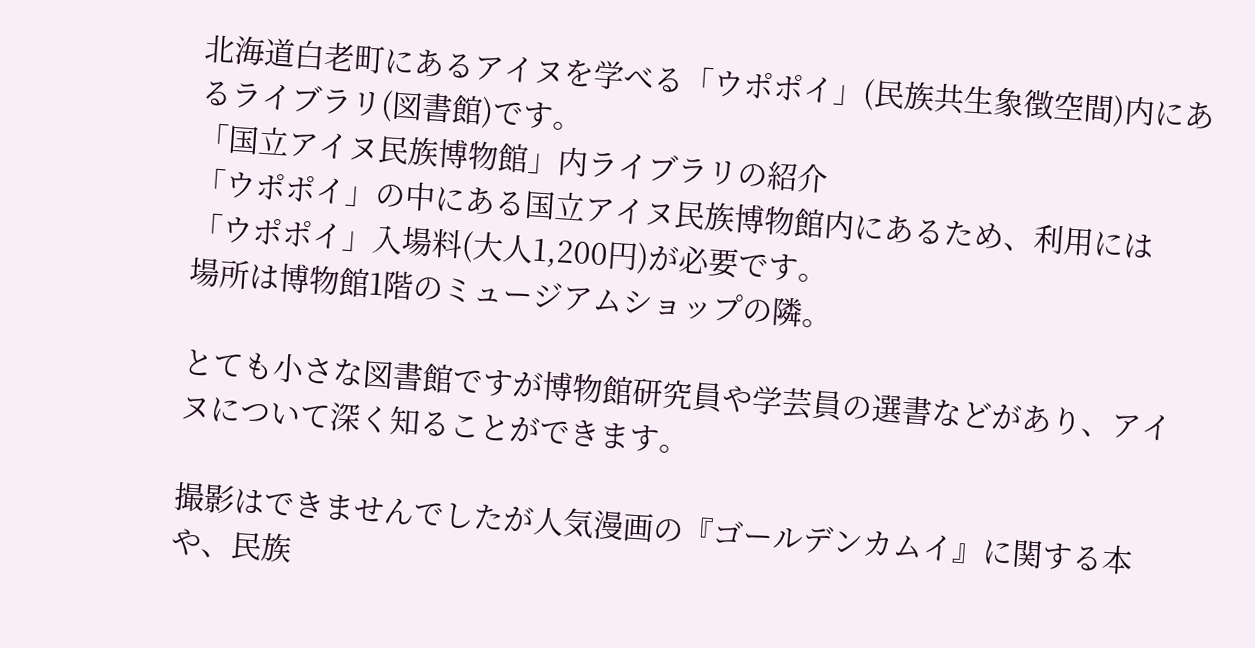北海道白老町にあるアイヌを学べる「ウポポイ」(民族共生象徴空間)内にあるライブラリ(図書館)です。
「国立アイヌ民族博物館」内ライブラリの紹介
「ウポポイ」の中にある国立アイヌ民族博物館内にあるため、利用には「ウポポイ」入場料(大人1,200円)が必要です。
場所は博物館1階のミュージアムショップの隣。

とても小さな図書館ですが博物館研究員や学芸員の選書などがあり、アイヌについて深く知ることができます。

撮影はできませんでしたが人気漫画の『ゴールデンカムイ』に関する本や、民族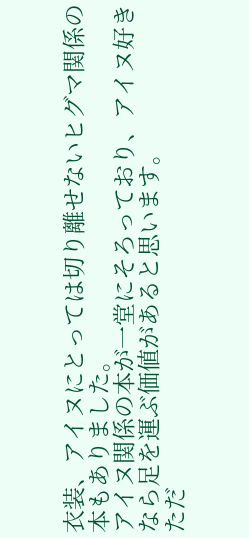衣装、アイヌにとっては切り離せないヒグマ関係の本もありました。
アイヌ関係の本が一堂にそろっており、アイヌ好きなら足を運ぶ価値があると思います。
ただ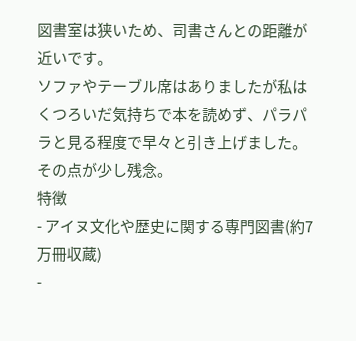図書室は狭いため、司書さんとの距離が近いです。
ソファやテーブル席はありましたが私はくつろいだ気持ちで本を読めず、パラパラと見る程度で早々と引き上げました。
その点が少し残念。
特徴
- アイヌ文化や歴史に関する専門図書(約7万冊収蔵)
-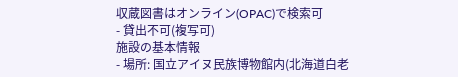収蔵図書はオンライン(OPAC)で検索可
- 貸出不可(複写可)
施設の基本情報
- 場所: 国立アイヌ民族博物館内(北海道白老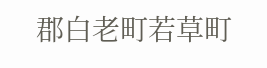郡白老町若草町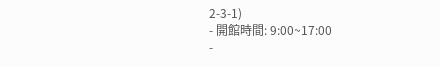2-3-1)
- 開館時間: 9:00~17:00
-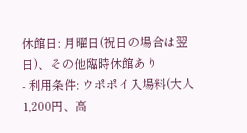休館日: 月曜日(祝日の場合は翌日)、その他臨時休館あり
- 利用条件: ウポポイ入場料(大人1,200円、高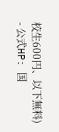校生600円、以下無料)
- 公式HP: 国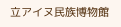立アイヌ民族博物館